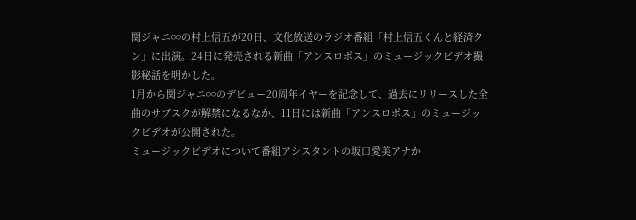関ジャニ∞の村上信五が20日、文化放送のラジオ番組「村上信五くんと経済クン」に出演。24日に発売される新曲「アンスロポス」のミュージックビデオ撮影秘話を明かした。
1月から関ジャニ∞のデビュー20周年イヤーを記念して、過去にリリースした全曲のサブスクが解禁になるなか、11日には新曲「アンスロポス」のミュージックビデオが公開された。
ミュージックビデオについて番組アシスタントの坂口愛美アナか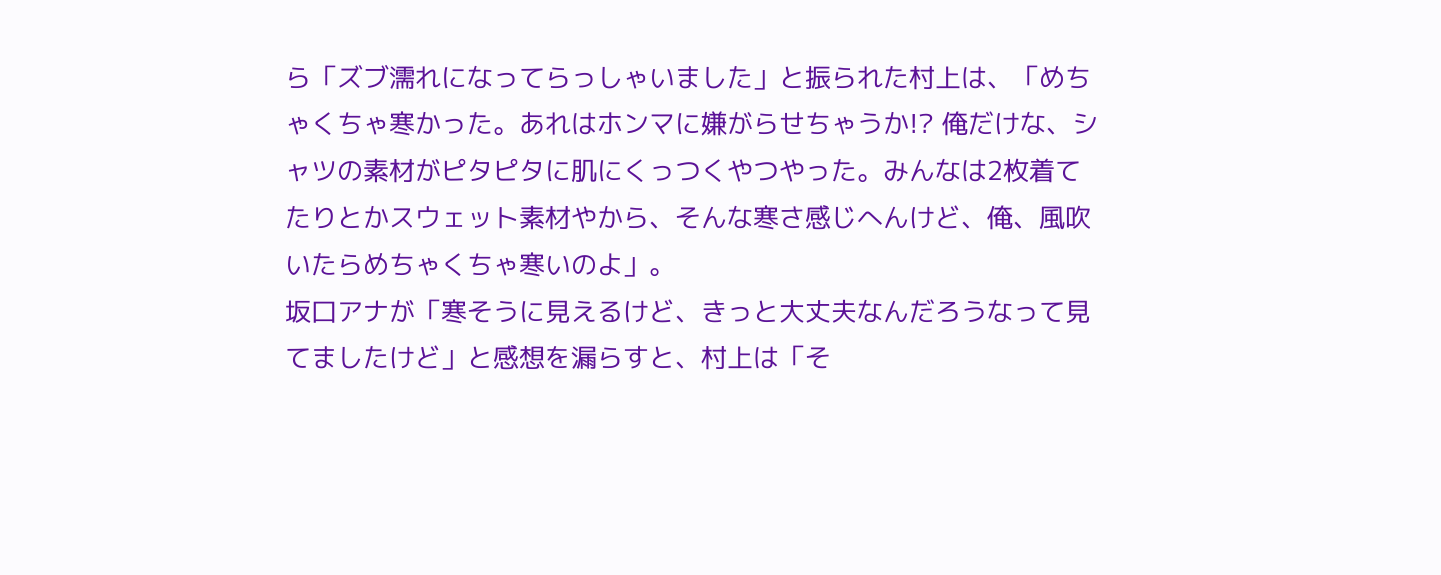ら「ズブ濡れになってらっしゃいました」と振られた村上は、「めちゃくちゃ寒かった。あれはホンマに嫌がらせちゃうか!? 俺だけな、シャツの素材がピタピタに肌にくっつくやつやった。みんなは2枚着てたりとかスウェット素材やから、そんな寒さ感じへんけど、俺、風吹いたらめちゃくちゃ寒いのよ」。
坂口アナが「寒そうに見えるけど、きっと大丈夫なんだろうなって見てましたけど」と感想を漏らすと、村上は「そ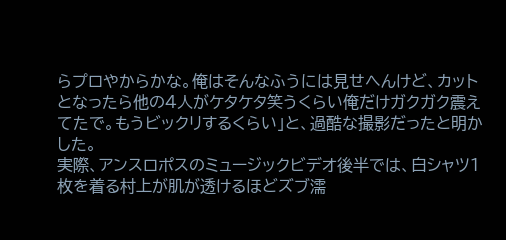らプロやからかな。俺はそんなふうには見せへんけど、カットとなったら他の4人がケタケタ笑うくらい俺だけガクガク震えてたで。もうビックリするくらい」と、過酷な撮影だったと明かした。
実際、アンスロポスのミュージックビデオ後半では、白シャツ1枚を着る村上が肌が透けるほどズブ濡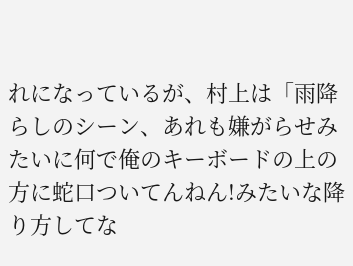れになっているが、村上は「雨降らしのシーン、あれも嫌がらせみたいに何で俺のキーボードの上の方に蛇口ついてんねん!みたいな降り方してな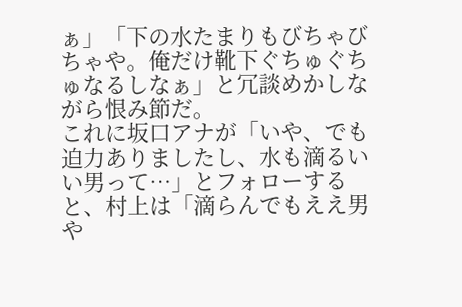ぁ」「下の水たまりもびちゃびちゃや。俺だけ靴下ぐちゅぐちゅなるしなぁ」と冗談めかしながら恨み節だ。
これに坂口アナが「いや、でも迫力ありましたし、水も滴るいい男って…」とフォローすると、村上は「滴らんでもええ男や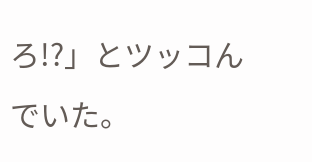ろ!?」とツッコんでいた。